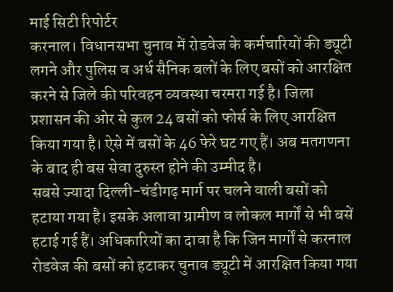माई सिटी रिपोर्टर
करनाल। विधानसभा चुनाव में रोडवेज के कर्मचारियों की ड्यूटी लगने और पुलिस व अर्ध सैनिक बलों के लिए बसों को आरक्षित करने से जिले की परिवहन व्यवस्था चरमरा गई है। जिला प्रशासन की ओर से कुल 24 बसों को फोर्स के लिए आरक्षित किया गया है। ऐसे में बसों के 46 फेरे घट गए हैं। अब मतगणना के बाद ही बस सेवा दुरुस्त होने की उम्मीद है।
सबसे ज्यादा दिल्ली-चंडीगढ़ मार्ग पर चलने वाली बसों को हटाया गया है। इसके अलावा ग्रामीण व लोकल मार्गों से भी बसें हटाई गई हैं। अधिकारियों का दावा है कि जिन मार्गों से करनाल रोडवेज की बसों को हटाकर चुनाव ड्यूटी में आरक्षित किया गया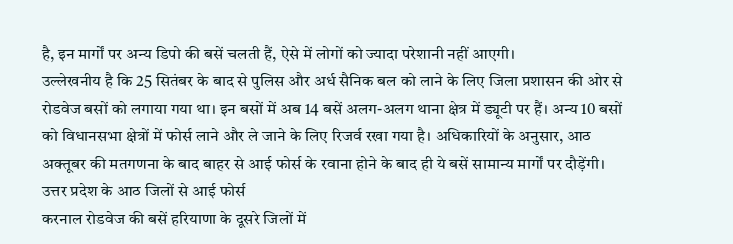है, इन मार्गों पर अन्य डिपो की बसें चलती हैं, ऐसे में लोगों को ज्यादा परेशानी नहीं आएगी।
उल्लेखनीय है कि 25 सितंबर के बाद से पुलिस और अर्ध सैनिक बल को लाने के लिए जिला प्रशासन की ओर से रोडवेज बसों को लगाया गया था। इन बसों में अब 14 बसें अलग-अलग थाना क्षेत्र में ड्यूटी पर हैं। अन्य 10 बसों को विधानसभा क्षेत्रों में फोर्स लाने और ले जाने के लिए रिजर्व रखा गया है। अधिकारियों के अनुसार, आठ अक्तूबर की मतगणना के बाद बाहर से आई फोर्स के रवाना होने के बाद ही ये बसें सामान्य मार्गों पर दौड़ेंगी।
उत्तर प्रदेश के आठ जिलों से आई फोर्स
करनाल रोडवेज की बसें हरियाणा के दूसरे जिलों में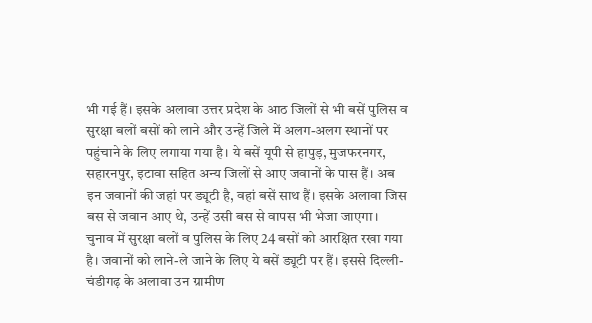भी गई हैं। इसके अलावा उत्तर प्रदेश के आठ जिलों से भी बसें पुलिस व सुरक्षा बलों बसों को लाने और उन्हें जिले में अलग-अलग स्थानों पर पहुंचाने के लिए लगाया गया है। ये बसें यूपी से हापुड़, मुजफरनगर, सहारनपुर, इटावा सहित अन्य जिलों से आए जवानों के पास हैं। अब इन जवानों की जहां पर ड्यूटी है, वहां बसें साथ हैं। इसके अलावा जिस बस से जवान आए थे, उन्हें उसी बस से वापस भी भेजा जाएगा।
चुनाव में सुरक्षा बलों व पुलिस के लिए 24 बसों को आरक्षित रखा गया है। जवानों को लाने-ले जाने के लिए ये बसें ड्यूटी पर हैं। इससे दिल्ली-चंडीगढ़ के अलावा उन ग्रामीण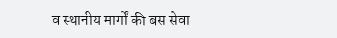व स्थानीय मार्गों की बस सेवा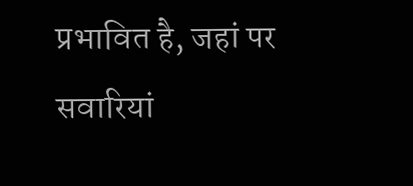प्रभावित है, जहां पर सवारियां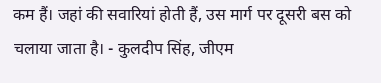कम हैं। जहां की सवारियां होती हैं, उस मार्ग पर दूसरी बस को चलाया जाता है। - कुलदीप सिंह, जीएम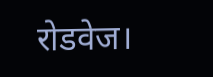रोडवेज।